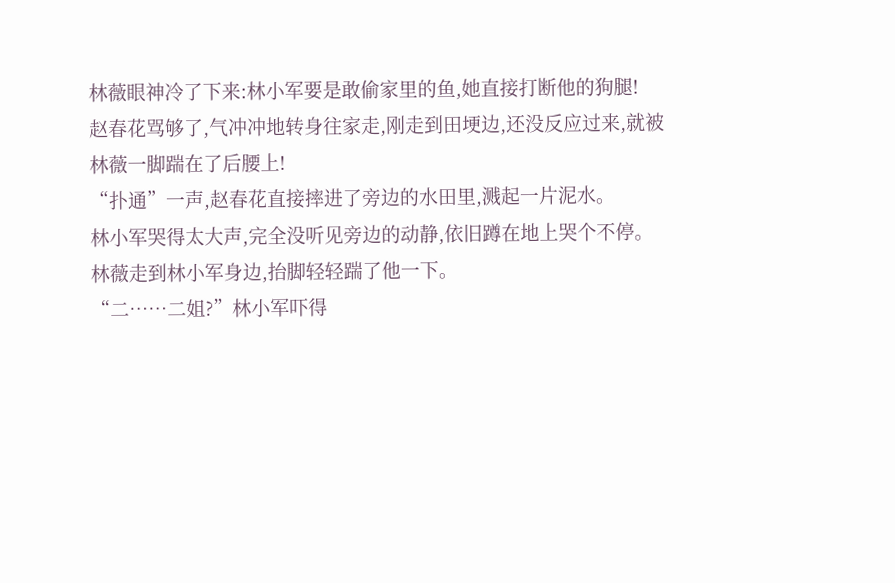林薇眼神冷了下来:林小军要是敢偷家里的鱼,她直接打断他的狗腿!
赵春花骂够了,气冲冲地转身往家走,刚走到田埂边,还没反应过来,就被林薇一脚踹在了后腰上!
“扑通”一声,赵春花直接摔进了旁边的水田里,溅起一片泥水。
林小军哭得太大声,完全没听见旁边的动静,依旧蹲在地上哭个不停。
林薇走到林小军身边,抬脚轻轻踹了他一下。
“二……二姐?”林小军吓得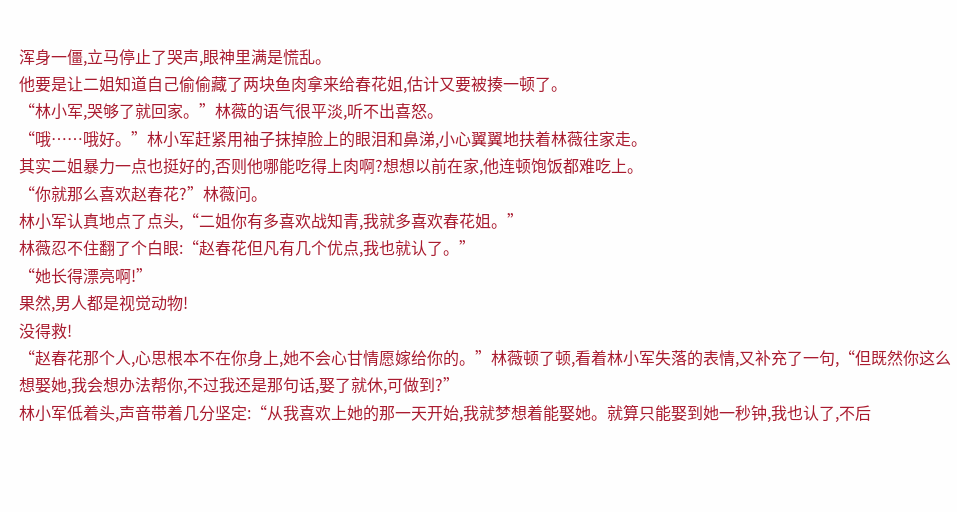浑身一僵,立马停止了哭声,眼神里满是慌乱。
他要是让二姐知道自己偷偷藏了两块鱼肉拿来给春花姐,估计又要被揍一顿了。
“林小军,哭够了就回家。”林薇的语气很平淡,听不出喜怒。
“哦……哦好。”林小军赶紧用袖子抹掉脸上的眼泪和鼻涕,小心翼翼地扶着林薇往家走。
其实二姐暴力一点也挺好的,否则他哪能吃得上肉啊?想想以前在家,他连顿饱饭都难吃上。
“你就那么喜欢赵春花?”林薇问。
林小军认真地点了点头,“二姐你有多喜欢战知青,我就多喜欢春花姐。”
林薇忍不住翻了个白眼:“赵春花但凡有几个优点,我也就认了。”
“她长得漂亮啊!”
果然,男人都是视觉动物!
没得救!
“赵春花那个人,心思根本不在你身上,她不会心甘情愿嫁给你的。”林薇顿了顿,看着林小军失落的表情,又补充了一句,“但既然你这么想娶她,我会想办法帮你,不过我还是那句话,娶了就休,可做到?”
林小军低着头,声音带着几分坚定:“从我喜欢上她的那一天开始,我就梦想着能娶她。就算只能娶到她一秒钟,我也认了,不后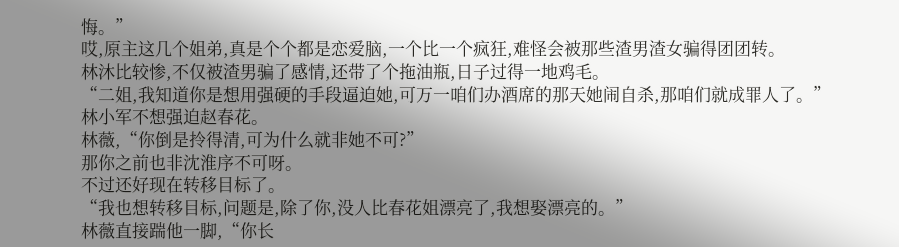悔。”
哎,原主这几个姐弟,真是个个都是恋爱脑,一个比一个疯狂,难怪会被那些渣男渣女骗得团团转。
林沐比较惨,不仅被渣男骗了感情,还带了个拖油瓶,日子过得一地鸡毛。
“二姐,我知道你是想用强硬的手段逼迫她,可万一咱们办酒席的那天她闹自杀,那咱们就成罪人了。”
林小军不想强迫赵春花。
林薇,“你倒是拎得清,可为什么就非她不可?”
那你之前也非沈淮序不可呀。
不过还好现在转移目标了。
“我也想转移目标,问题是,除了你,没人比春花姐漂亮了,我想娶漂亮的。”
林薇直接踹他一脚,“你长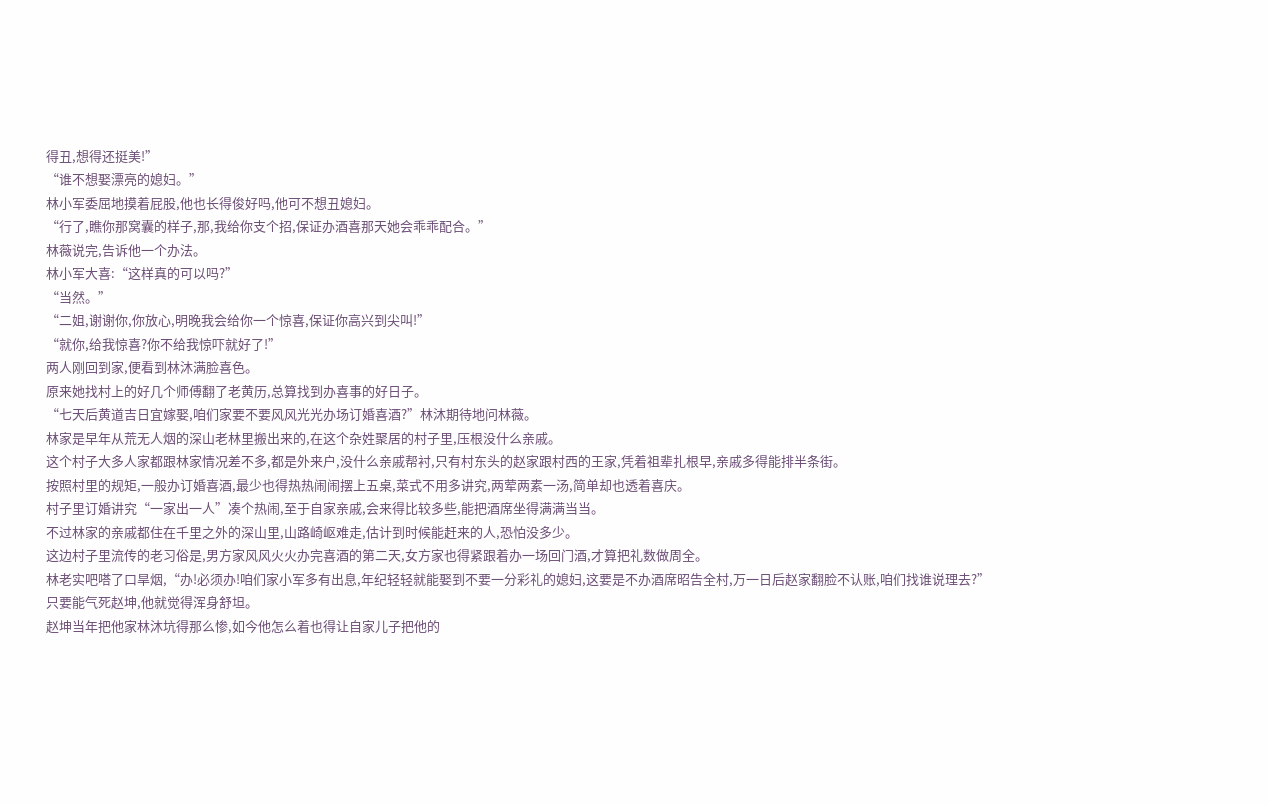得丑,想得还挺美!”
“谁不想娶漂亮的媳妇。”
林小军委屈地摸着屁股,他也长得俊好吗,他可不想丑媳妇。
“行了,瞧你那窝囊的样子,那,我给你支个招,保证办酒喜那天她会乖乖配合。”
林薇说完,告诉他一个办法。
林小军大喜:“这样真的可以吗?”
“当然。”
“二姐,谢谢你,你放心,明晚我会给你一个惊喜,保证你高兴到尖叫!”
“就你,给我惊喜?你不给我惊吓就好了!”
两人刚回到家,便看到林沐满脸喜色。
原来她找村上的好几个师傅翻了老黄历,总算找到办喜事的好日子。
“七天后黄道吉日宜嫁娶,咱们家要不要风风光光办场订婚喜酒?”林沐期待地问林薇。
林家是早年从荒无人烟的深山老林里搬出来的,在这个杂姓聚居的村子里,压根没什么亲戚。
这个村子大多人家都跟林家情况差不多,都是外来户,没什么亲戚帮衬,只有村东头的赵家跟村西的王家,凭着祖辈扎根早,亲戚多得能排半条街。
按照村里的规矩,一般办订婚喜酒,最少也得热热闹闹摆上五桌,菜式不用多讲究,两荤两素一汤,简单却也透着喜庆。
村子里订婚讲究“一家出一人”凑个热闹,至于自家亲戚,会来得比较多些,能把酒席坐得满满当当。
不过林家的亲戚都住在千里之外的深山里,山路崎岖难走,估计到时候能赶来的人,恐怕没多少。
这边村子里流传的老习俗是,男方家风风火火办完喜酒的第二天,女方家也得紧跟着办一场回门酒,才算把礼数做周全。
林老实吧嗒了口旱烟,“办!必须办!咱们家小军多有出息,年纪轻轻就能娶到不要一分彩礼的媳妇,这要是不办酒席昭告全村,万一日后赵家翻脸不认账,咱们找谁说理去?”
只要能气死赵坤,他就觉得浑身舒坦。
赵坤当年把他家林沐坑得那么惨,如今他怎么着也得让自家儿子把他的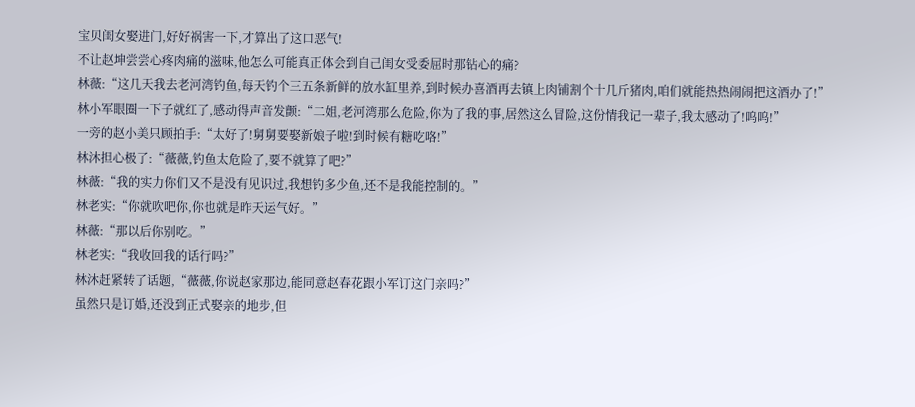宝贝闺女娶进门,好好祸害一下,才算出了这口恶气!
不让赵坤尝尝心疼肉痛的滋味,他怎么可能真正体会到自己闺女受委屈时那钻心的痛?
林薇:“这几天我去老河湾钓鱼,每天钓个三五条新鲜的放水缸里养,到时候办喜酒再去镇上肉铺割个十几斤猪肉,咱们就能热热闹闹把这酒办了!”
林小军眼圈一下子就红了,感动得声音发颤:“二姐,老河湾那么危险,你为了我的事,居然这么冒险,这份情我记一辈子,我太感动了!呜呜!”
一旁的赵小美只顾拍手:“太好了!舅舅要娶新娘子啦!到时候有糖吃咯!”
林沐担心极了:“薇薇,钓鱼太危险了,要不就算了吧?”
林薇:“我的实力你们又不是没有见识过,我想钓多少鱼,还不是我能控制的。”
林老实:“你就吹吧你,你也就是昨天运气好。”
林薇:“那以后你别吃。”
林老实:“我收回我的话行吗?”
林沐赶紧转了话题,“薇薇,你说赵家那边,能同意赵春花跟小军订这门亲吗?”
虽然只是订婚,还没到正式娶亲的地步,但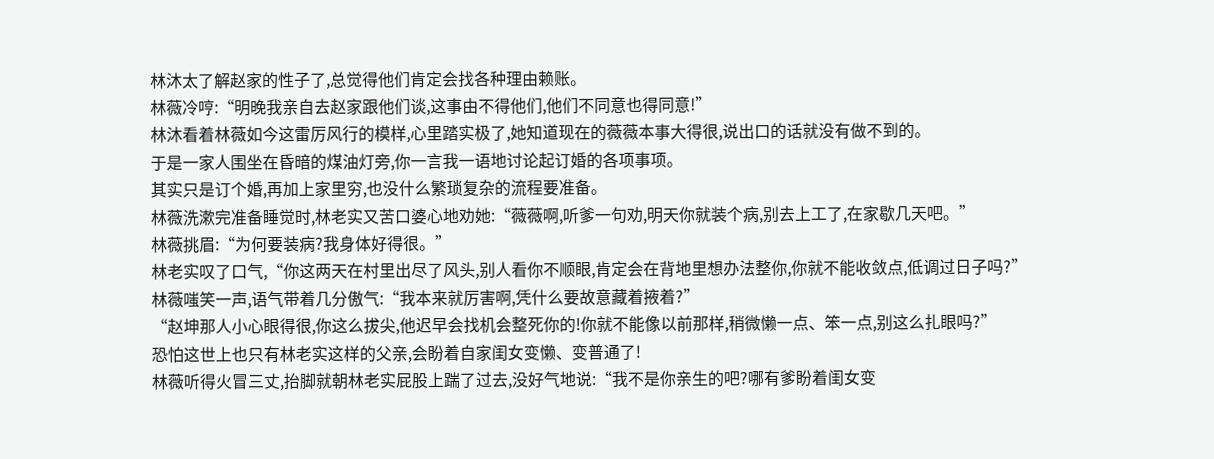林沐太了解赵家的性子了,总觉得他们肯定会找各种理由赖账。
林薇冷哼:“明晚我亲自去赵家跟他们谈,这事由不得他们,他们不同意也得同意!”
林沐看着林薇如今这雷厉风行的模样,心里踏实极了,她知道现在的薇薇本事大得很,说出口的话就没有做不到的。
于是一家人围坐在昏暗的煤油灯旁,你一言我一语地讨论起订婚的各项事项。
其实只是订个婚,再加上家里穷,也没什么繁琐复杂的流程要准备。
林薇洗漱完准备睡觉时,林老实又苦口婆心地劝她:“薇薇啊,听爹一句劝,明天你就装个病,别去上工了,在家歇几天吧。”
林薇挑眉:“为何要装病?我身体好得很。”
林老实叹了口气,“你这两天在村里出尽了风头,别人看你不顺眼,肯定会在背地里想办法整你,你就不能收敛点,低调过日子吗?”
林薇嗤笑一声,语气带着几分傲气:“我本来就厉害啊,凭什么要故意藏着掖着?”
“赵坤那人小心眼得很,你这么拔尖,他迟早会找机会整死你的!你就不能像以前那样,稍微懒一点、笨一点,别这么扎眼吗?”
恐怕这世上也只有林老实这样的父亲,会盼着自家闺女变懒、变普通了!
林薇听得火冒三丈,抬脚就朝林老实屁股上踹了过去,没好气地说:“我不是你亲生的吧?哪有爹盼着闺女变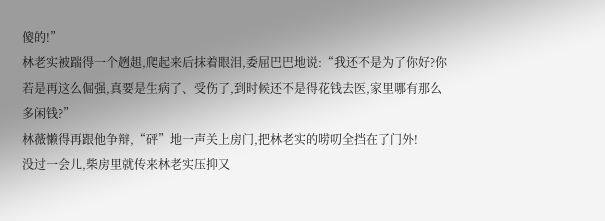傻的!”
林老实被踹得一个趔趄,爬起来后抹着眼泪,委屈巴巴地说:“我还不是为了你好?你若是再这么倔强,真要是生病了、受伤了,到时候还不是得花钱去医,家里哪有那么多闲钱?”
林薇懒得再跟他争辩,“砰”地一声关上房门,把林老实的唠叨全挡在了门外!
没过一会儿,柴房里就传来林老实压抑又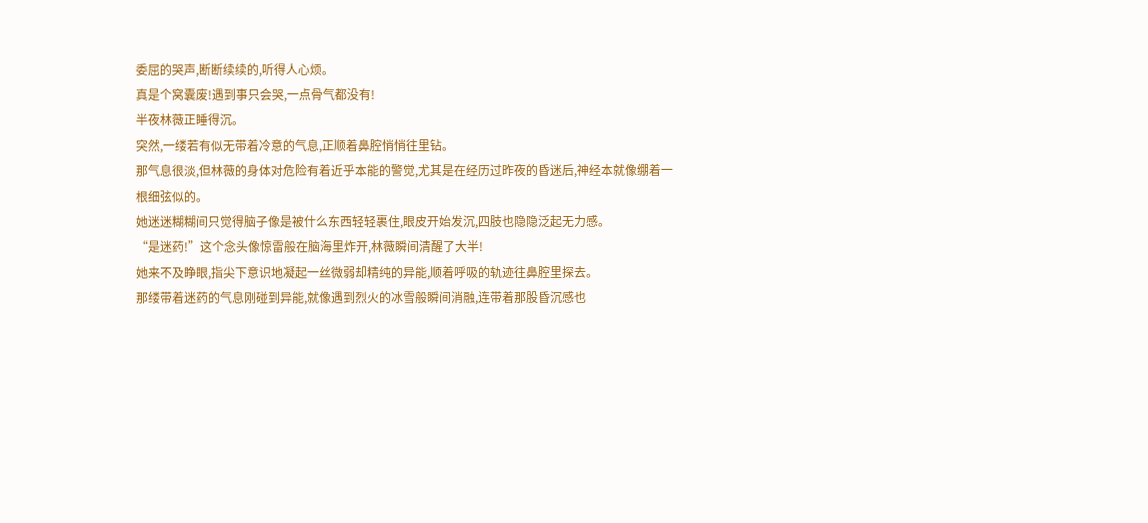委屈的哭声,断断续续的,听得人心烦。
真是个窝囊废!遇到事只会哭,一点骨气都没有!
半夜林薇正睡得沉。
突然,一缕若有似无带着冷意的气息,正顺着鼻腔悄悄往里钻。
那气息很淡,但林薇的身体对危险有着近乎本能的警觉,尤其是在经历过昨夜的昏迷后,神经本就像绷着一根细弦似的。
她迷迷糊糊间只觉得脑子像是被什么东西轻轻裹住,眼皮开始发沉,四肢也隐隐泛起无力感。
“是迷药!”这个念头像惊雷般在脑海里炸开,林薇瞬间清醒了大半!
她来不及睁眼,指尖下意识地凝起一丝微弱却精纯的异能,顺着呼吸的轨迹往鼻腔里探去。
那缕带着迷药的气息刚碰到异能,就像遇到烈火的冰雪般瞬间消融,连带着那股昏沉感也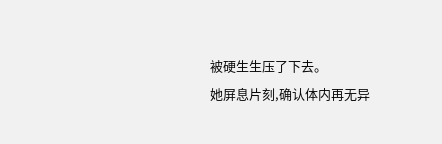被硬生生压了下去。
她屏息片刻,确认体内再无异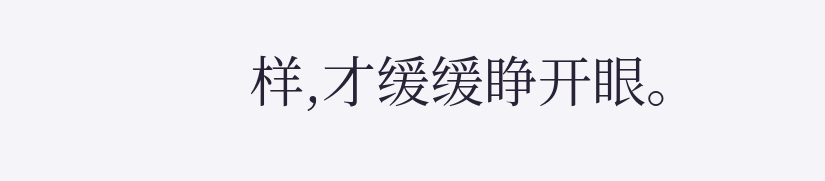样,才缓缓睁开眼。